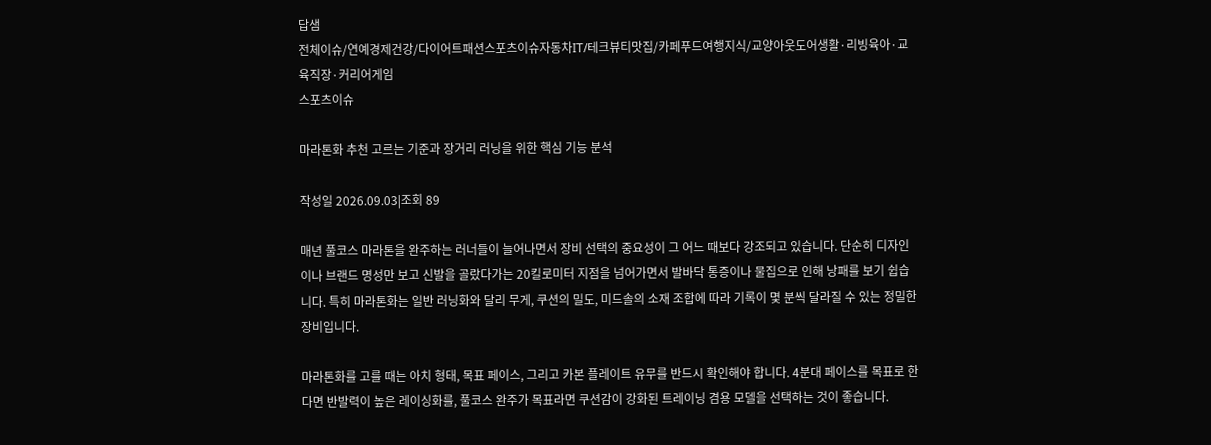답샘
전체이슈/연예경제건강/다이어트패션스포츠이슈자동차IT/테크뷰티맛집/카페푸드여행지식/교양아웃도어생활·리빙육아·교육직장·커리어게임
스포츠이슈

마라톤화 추천 고르는 기준과 장거리 러닝을 위한 핵심 기능 분석

작성일 2026.09.03|조회 89

매년 풀코스 마라톤을 완주하는 러너들이 늘어나면서 장비 선택의 중요성이 그 어느 때보다 강조되고 있습니다. 단순히 디자인이나 브랜드 명성만 보고 신발을 골랐다가는 20킬로미터 지점을 넘어가면서 발바닥 통증이나 물집으로 인해 낭패를 보기 쉽습니다. 특히 마라톤화는 일반 러닝화와 달리 무게, 쿠션의 밀도, 미드솔의 소재 조합에 따라 기록이 몇 분씩 달라질 수 있는 정밀한 장비입니다.

마라톤화를 고를 때는 아치 형태, 목표 페이스, 그리고 카본 플레이트 유무를 반드시 확인해야 합니다. 4분대 페이스를 목표로 한다면 반발력이 높은 레이싱화를, 풀코스 완주가 목표라면 쿠션감이 강화된 트레이닝 겸용 모델을 선택하는 것이 좋습니다.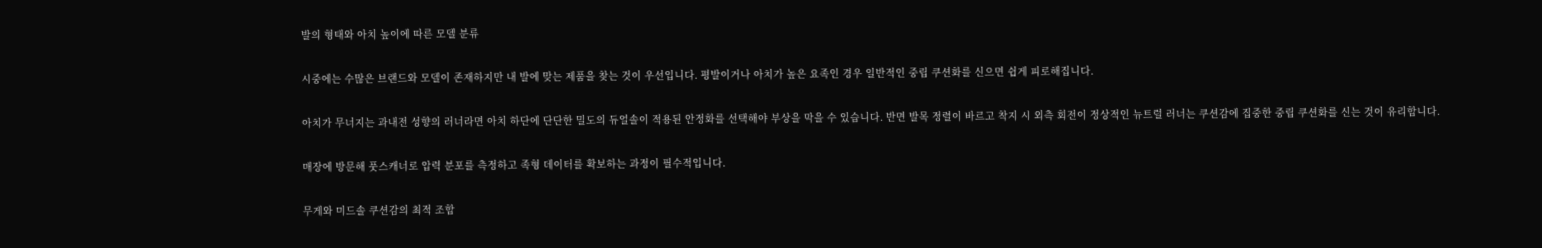발의 형태와 아치 높이에 따른 모델 분류

시중에는 수많은 브랜드와 모델이 존재하지만 내 발에 맞는 제품을 찾는 것이 우선입니다. 평발이거나 아치가 높은 요족인 경우 일반적인 중립 쿠션화를 신으면 쉽게 피로해집니다.

아치가 무너지는 과내전 성향의 러너라면 아치 하단에 단단한 밀도의 듀얼솔이 적용된 안정화를 선택해야 부상을 막을 수 있습니다. 반면 발목 정렬이 바르고 착지 시 외측 회전이 정상적인 뉴트럴 러너는 쿠션감에 집중한 중립 쿠션화를 신는 것이 유리합니다.

매장에 방문해 풋스캐너로 압력 분포를 측정하고 족형 데이터를 확보하는 과정이 필수적입니다.

무게와 미드솔 쿠션감의 최적 조합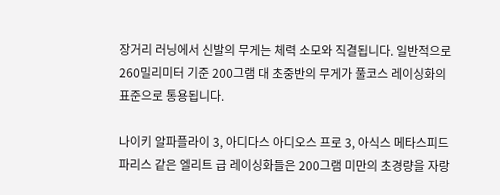장거리 러닝에서 신발의 무게는 체력 소모와 직결됩니다. 일반적으로 260밀리미터 기준 200그램 대 초중반의 무게가 풀코스 레이싱화의 표준으로 통용됩니다.

나이키 알파플라이 3, 아디다스 아디오스 프로 3, 아식스 메타스피드 파리스 같은 엘리트 급 레이싱화들은 200그램 미만의 초경량을 자랑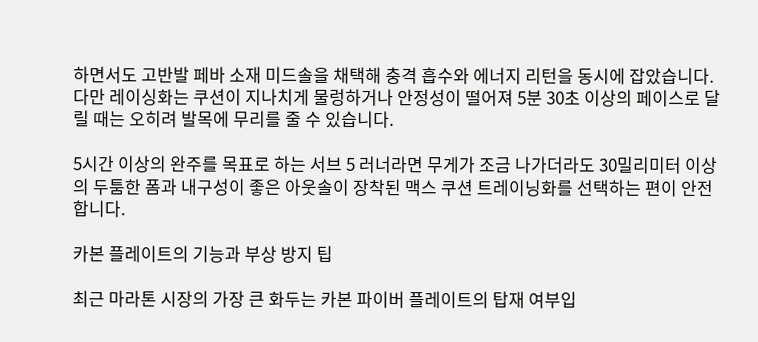하면서도 고반발 페바 소재 미드솔을 채택해 충격 흡수와 에너지 리턴을 동시에 잡았습니다. 다만 레이싱화는 쿠션이 지나치게 물렁하거나 안정성이 떨어져 5분 30초 이상의 페이스로 달릴 때는 오히려 발목에 무리를 줄 수 있습니다.

5시간 이상의 완주를 목표로 하는 서브 5 러너라면 무게가 조금 나가더라도 30밀리미터 이상의 두툼한 폼과 내구성이 좋은 아웃솔이 장착된 맥스 쿠션 트레이닝화를 선택하는 편이 안전합니다.

카본 플레이트의 기능과 부상 방지 팁

최근 마라톤 시장의 가장 큰 화두는 카본 파이버 플레이트의 탑재 여부입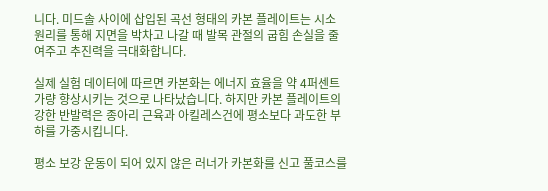니다. 미드솔 사이에 삽입된 곡선 형태의 카본 플레이트는 시소 원리를 통해 지면을 박차고 나갈 때 발목 관절의 굽힘 손실을 줄여주고 추진력을 극대화합니다.

실제 실험 데이터에 따르면 카본화는 에너지 효율을 약 4퍼센트 가량 향상시키는 것으로 나타났습니다. 하지만 카본 플레이트의 강한 반발력은 종아리 근육과 아킬레스건에 평소보다 과도한 부하를 가중시킵니다.

평소 보강 운동이 되어 있지 않은 러너가 카본화를 신고 풀코스를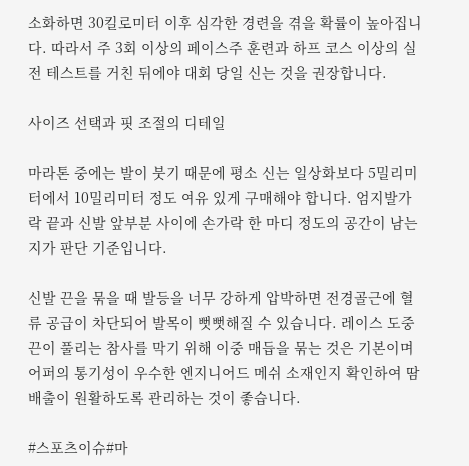소화하면 30킬로미터 이후 심각한 경련을 겪을 확률이 높아집니다. 따라서 주 3회 이상의 페이스주 훈련과 하프 코스 이상의 실전 테스트를 거친 뒤에야 대회 당일 신는 것을 권장합니다.

사이즈 선택과 핏 조절의 디테일

마라톤 중에는 발이 붓기 때문에 평소 신는 일상화보다 5밀리미터에서 10밀리미터 정도 여유 있게 구매해야 합니다. 엄지발가락 끝과 신발 앞부분 사이에 손가락 한 마디 정도의 공간이 남는지가 판단 기준입니다.

신발 끈을 묶을 때 발등을 너무 강하게 압박하면 전경골근에 혈류 공급이 차단되어 발목이 뻣뻣해질 수 있습니다. 레이스 도중 끈이 풀리는 참사를 막기 위해 이중 매듭을 묶는 것은 기본이며 어퍼의 통기성이 우수한 엔지니어드 메쉬 소재인지 확인하여 땀 배출이 원활하도록 관리하는 것이 좋습니다.

#스포츠이슈#마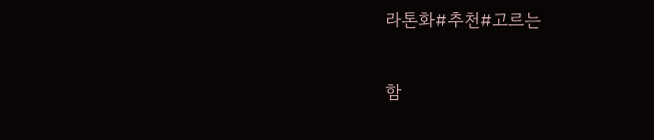라톤화#추천#고르는

함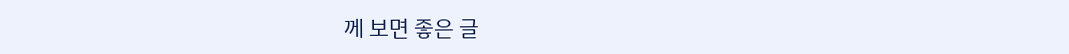께 보면 좋은 글